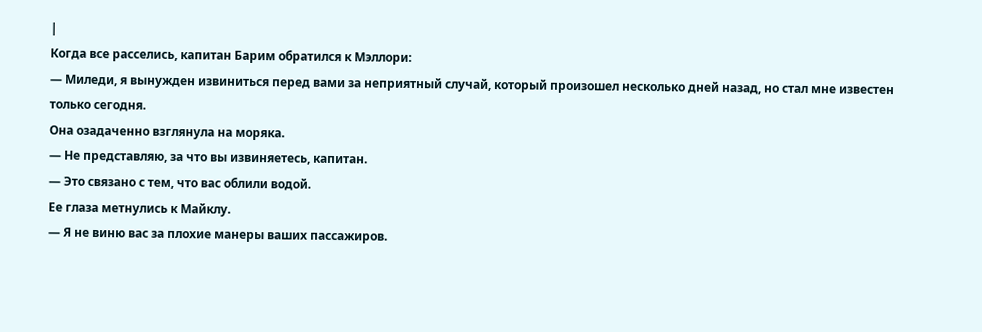|
Когда все расселись, капитан Барим обратился к Мэллори:
— Миледи, я вынужден извиниться перед вами за неприятный случай, который произошел несколько дней назад, но стал мне известен только сегодня.
Она озадаченно взглянула на моряка.
— Не представляю, за что вы извиняетесь, капитан.
— Это связано с тем, что вас облили водой.
Ее глаза метнулись к Майклу.
— Я не виню вас за плохие манеры ваших пассажиров.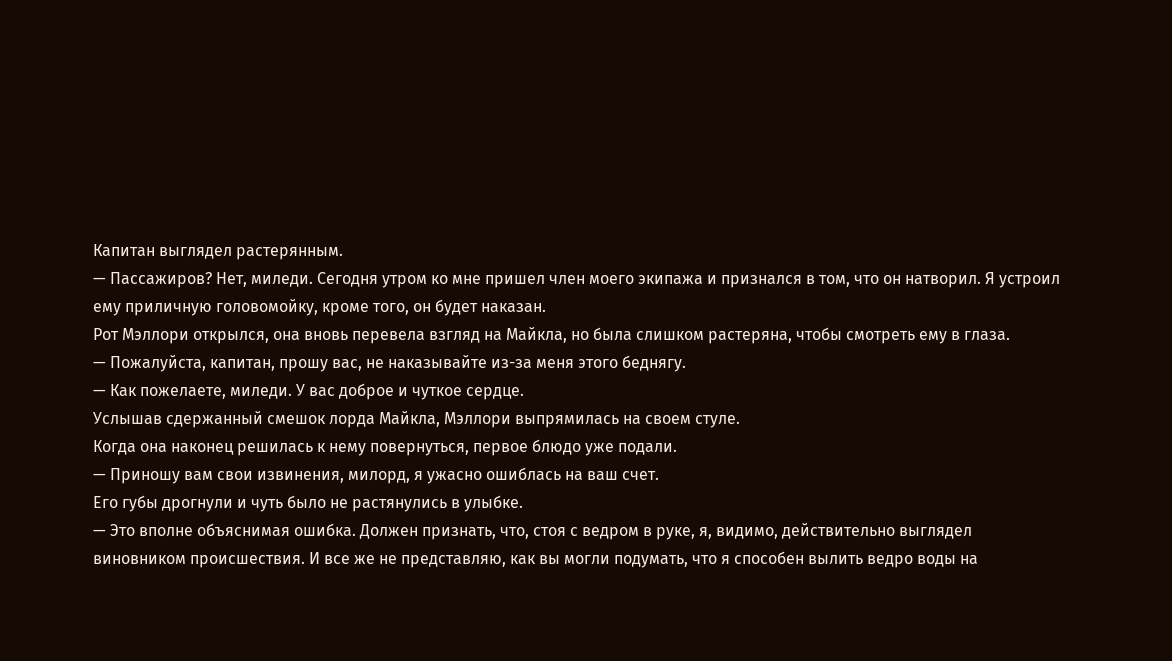Капитан выглядел растерянным.
— Пассажиров? Нет, миледи. Сегодня утром ко мне пришел член моего экипажа и признался в том, что он натворил. Я устроил ему приличную головомойку, кроме того, он будет наказан.
Рот Мэллори открылся, она вновь перевела взгляд на Майкла, но была слишком растеряна, чтобы смотреть ему в глаза.
— Пожалуйста, капитан, прошу вас, не наказывайте из-за меня этого беднягу.
— Как пожелаете, миледи. У вас доброе и чуткое сердце.
Услышав сдержанный смешок лорда Майкла, Мэллори выпрямилась на своем стуле.
Когда она наконец решилась к нему повернуться, первое блюдо уже подали.
— Приношу вам свои извинения, милорд, я ужасно ошиблась на ваш счет.
Его губы дрогнули и чуть было не растянулись в улыбке.
— Это вполне объяснимая ошибка. Должен признать, что, стоя с ведром в руке, я, видимо, действительно выглядел виновником происшествия. И все же не представляю, как вы могли подумать, что я способен вылить ведро воды на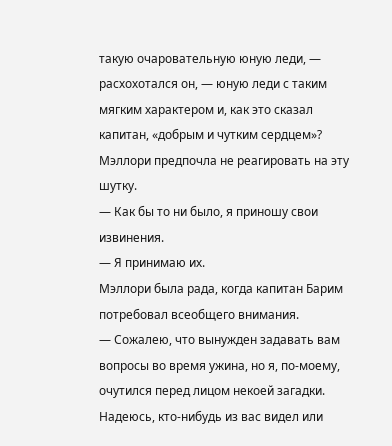такую очаровательную юную леди, — расхохотался он, — юную леди с таким мягким характером и, как это сказал капитан, «добрым и чутким сердцем»?
Мэллори предпочла не реагировать на эту шутку.
— Как бы то ни было, я приношу свои извинения.
— Я принимаю их.
Мэллори была рада, когда капитан Барим потребовал всеобщего внимания.
— Сожалею, что вынужден задавать вам вопросы во время ужина, но я, по-моему, очутился перед лицом некоей загадки. Надеюсь, кто-нибудь из вас видел или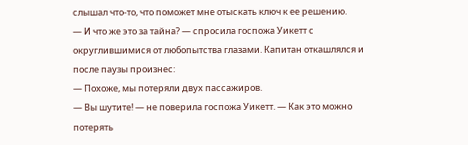слышал что-то, что поможет мне отыскать ключ к ее решению.
— И что же это за тайна? — спросила госпожа Уикетт с округлившимися от любопытства глазами. Капитан откашлялся и после паузы произнес:
— Похоже, мы потеряли двух пассажиров.
— Вы шутите! — не поверила госпожа Уикетт. — Как это можно потерять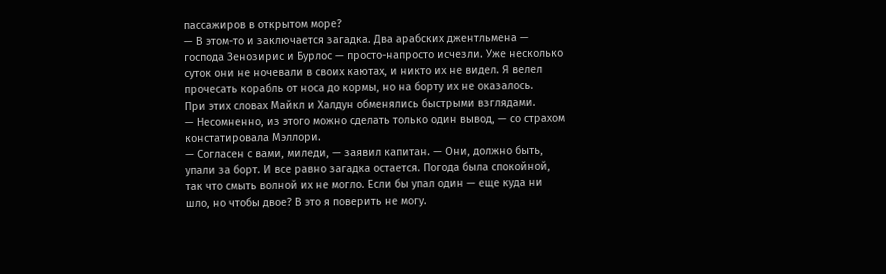пассажиров в открытом море?
— В этом-то и заключается загадка. Два арабских джентльмена — господа Зенозирис и Бурлос — просто-напросто исчезли. Уже несколько суток они не ночевали в своих каютах, и никто их не видел. Я велел прочесать корабль от носа до кормы, но на борту их не оказалось.
При этих словах Майкл и Халдун обменялись быстрыми взглядами.
— Несомненно, из этого можно сделать только один вывод, — со страхом констатировала Мэллори.
— Согласен с вами, миледи, — заявил капитан. — Они, должно быть, упали за борт. И все равно загадка остается. Погода была спокойной, так что смыть волной их не могло. Если бы упал один — еще куда ни шло, но чтобы двое? В это я поверить не могу.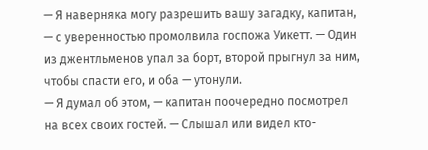— Я наверняка могу разрешить вашу загадку, капитан, — с уверенностью промолвила госпожа Уикетт. — Один из джентльменов упал за борт, второй прыгнул за ним, чтобы спасти его, и оба — утонули.
— Я думал об этом, — капитан поочередно посмотрел на всех своих гостей. — Слышал или видел кто-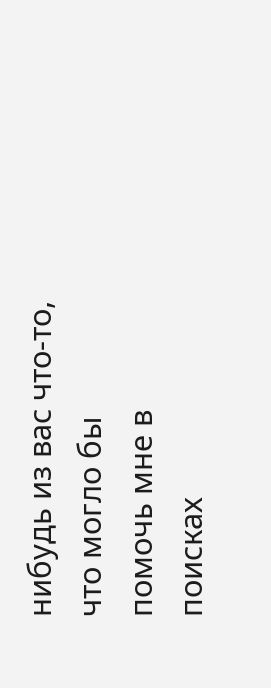нибудь из вас что-то, что могло бы помочь мне в поисках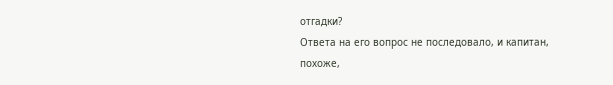отгадки?
Ответа на его вопрос не последовало, и капитан, похоже,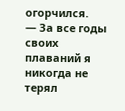огорчился.
— За все годы своих плаваний я никогда не терял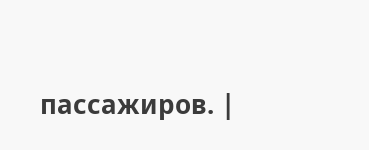пассажиров. |